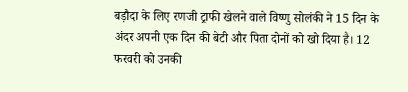बड़ौदा के लिए रणजी ट्राफी खेलने वाले विष्णु सोलंकी ने 15 दिन के अंदर अपनी एक दिन की बेटी और पिता दोनों को खो दिया है। 12 फरवरी को उनकी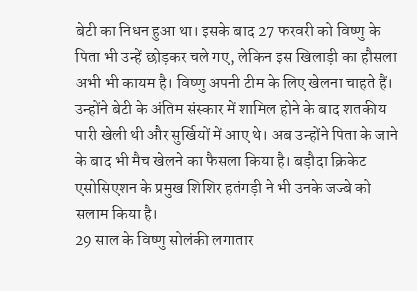बेटी का निधन हुआ था। इसके बाद 27 फरवरी को विष्णु के पिता भी उन्हें छोड़कर चले गए, लेकिन इस खिलाड़ी का हौसला अभी भी कायम है। विष्णु अपनी टीम के लिए खेलना चाहते हैं। उन्होंने बेटी के अंतिम संस्कार में शामिल होने के बाद शतकीय पारी खेली थी और सुर्खियों में आए थे। अब उन्होंने पिता के जाने के बाद भी मैच खेलने का फैसला किया है। बड़ौदा क्रिकेट एसोसिएशन के प्रमुख शिशिर हतंगड़ी ने भी उनके जज्बे को सलाम किया है।
29 साल के विष्णु सोलंकी लगातार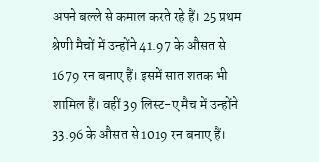अपने बल्ले से कमाल करते रहे हैं। 25 प्रथम श्रेणी मैचों में उन्होंने 41.97 के औसत से 1679 रन बनाए हैं। इसमें सात शतक भी शामिल हैं। वहीं 39 लिस्ट-ए मैच में उन्होंने 33.96 के औसत से 1019 रन बनाए हैं।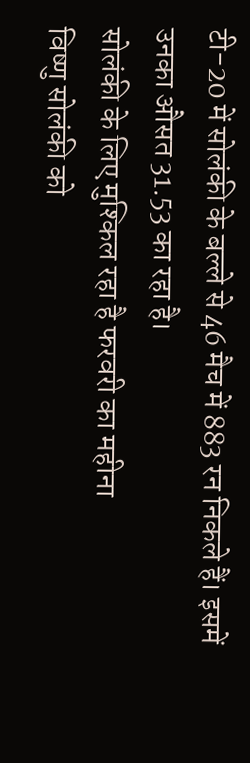टी-20 में सोलंकी के बल्ले से 46 मैच में 883 रन निकले हैं। इसमें उनका औसत 31.53 का रहा है।
सोलंकी के लिए मुश्किल रहा है फरवरी का महीना
विष्णु सोलंकी को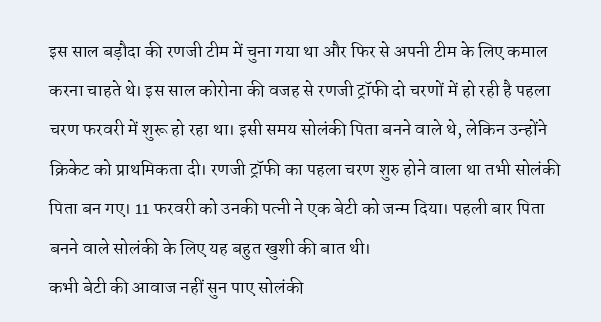इस साल बड़ौदा की रणजी टीम में चुना गया था और फिर से अपनी टीम के लिए कमाल करना चाहते थे। इस साल कोरोना की वजह से रणजी ट्रॉफी दो चरणों में हो रही है पहला चरण फरवरी में शुरू हो रहा था। इसी समय सोलंकी पिता बनने वाले थे, लेकिन उन्होंने क्रिकेट को प्राथमिकता दी। रणजी ट्रॉफी का पहला चरण शुरु होने वाला था तभी सोलंकी पिता बन गए। 11 फरवरी को उनकी पत्नी ने एक बेटी को जन्म दिया। पहली बार पिता बनने वाले सोलंकी के लिए यह बहुत खुशी की बात थी।
कभी बेटी की आवाज नहीं सुन पाए सोलंकी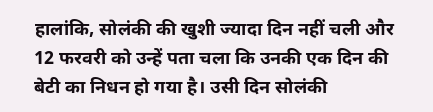हालांकि, सोलंकी की खुशी ज्यादा दिन नहीं चली और 12 फरवरी को उन्हें पता चला कि उनकी एक दिन की बेटी का निधन हो गया है। उसी दिन सोलंकी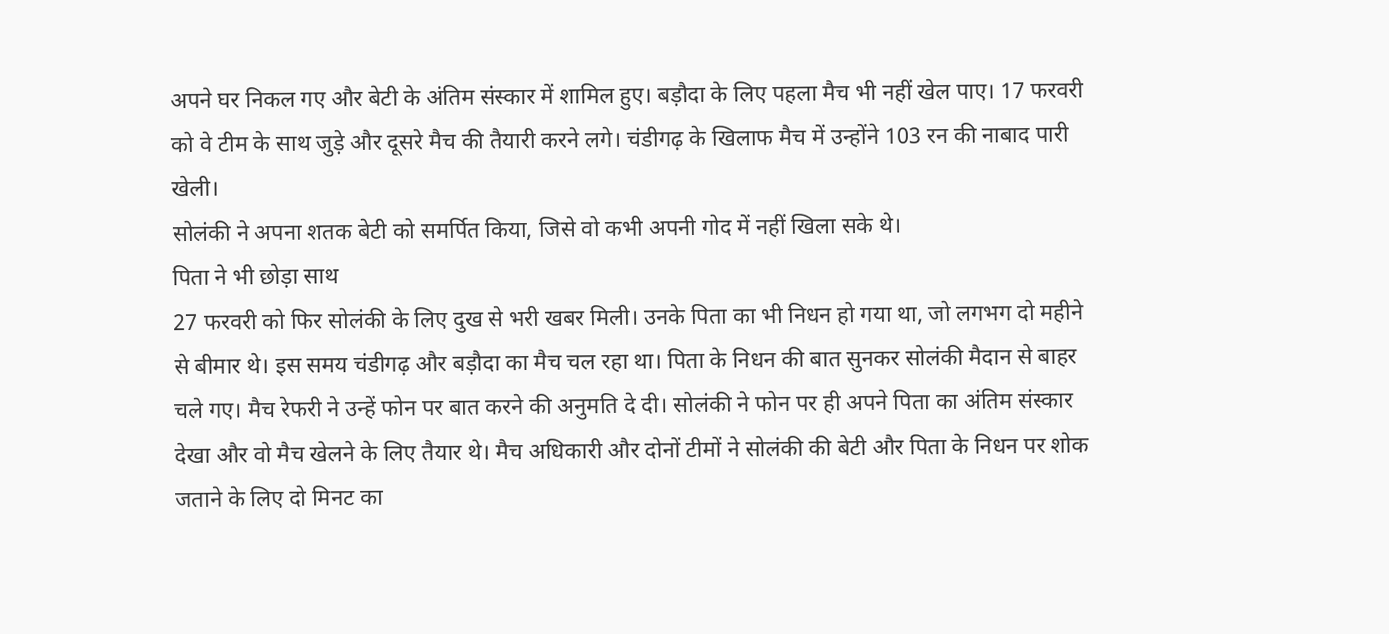अपने घर निकल गए और बेटी के अंतिम संस्कार में शामिल हुए। बड़ौदा के लिए पहला मैच भी नहीं खेल पाए। 17 फरवरी को वे टीम के साथ जुड़े और दूसरे मैच की तैयारी करने लगे। चंडीगढ़ के खिलाफ मैच में उन्होंने 103 रन की नाबाद पारी खेली।
सोलंकी ने अपना शतक बेटी को समर्पित किया, जिसे वो कभी अपनी गोद में नहीं खिला सके थे।
पिता ने भी छोड़ा साथ
27 फरवरी को फिर सोलंकी के लिए दुख से भरी खबर मिली। उनके पिता का भी निधन हो गया था, जो लगभग दो महीने से बीमार थे। इस समय चंडीगढ़ और बड़ौदा का मैच चल रहा था। पिता के निधन की बात सुनकर सोलंकी मैदान से बाहर चले गए। मैच रेफरी ने उन्हें फोन पर बात करने की अनुमति दे दी। सोलंकी ने फोन पर ही अपने पिता का अंतिम संस्कार देखा और वो मैच खेलने के लिए तैयार थे। मैच अधिकारी और दोनों टीमों ने सोलंकी की बेटी और पिता के निधन पर शोक जताने के लिए दो मिनट का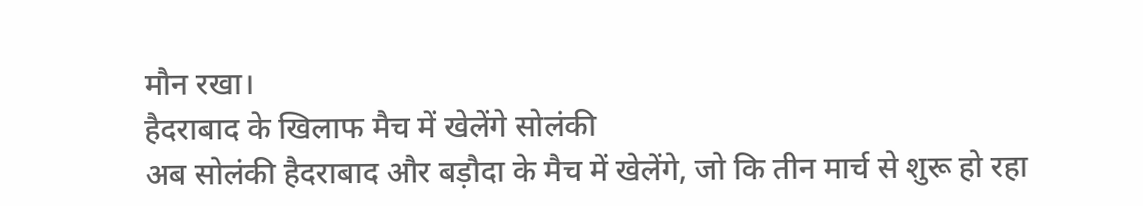मौन रखा।
हैदराबाद के खिलाफ मैच में खेलेंगे सोलंकी
अब सोलंकी हैदराबाद और बड़ौदा के मैच में खेलेंगे, जो कि तीन मार्च से शुरू हो रहा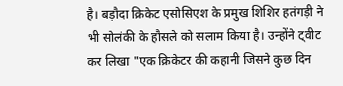है। बड़ौदा क्रिकेट एसोसिएश के प्रमुख शिशिर हतंगड़ी ने भी सोलंकी के हौसले को सलाम किया है। उन्होंने ट्वीट कर लिखा "एक क्रिकेटर की कहानी जिसने कुछ दिन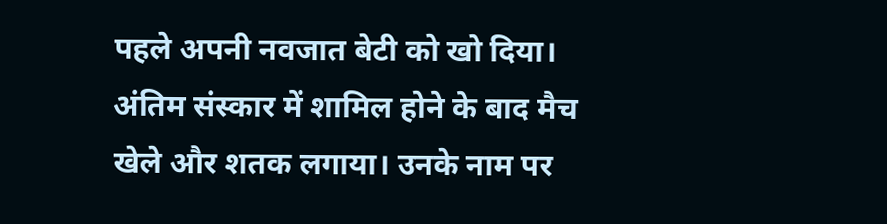पहले अपनी नवजात बेटी को खो दिया। अंतिम संस्कार में शामिल होने के बाद मैच खेले और शतक लगाया। उनके नाम पर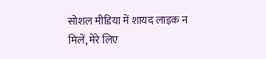सोशल मीडिया में शायद लाइक न मिलें, मेरे लिए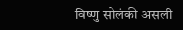विष्णु सोलंकी असली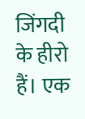जिंगदी के हीरो हैं। एक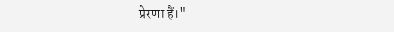प्रेरणा हैं।"